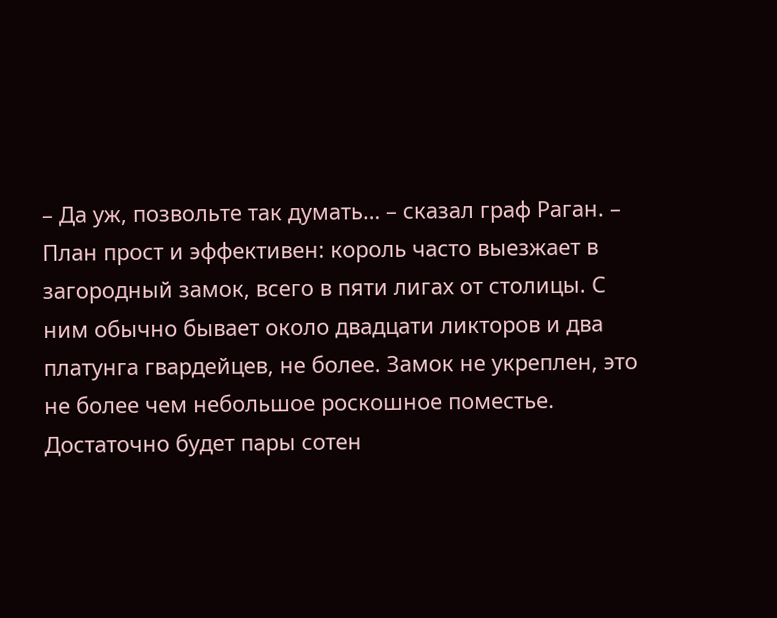– Да уж, позвольте так думать… – сказал граф Раган. – План прост и эффективен: король часто выезжает в загородный замок, всего в пяти лигах от столицы. С ним обычно бывает около двадцати ликторов и два платунга гвардейцев, не более. Замок не укреплен, это не более чем небольшое роскошное поместье. Достаточно будет пары сотен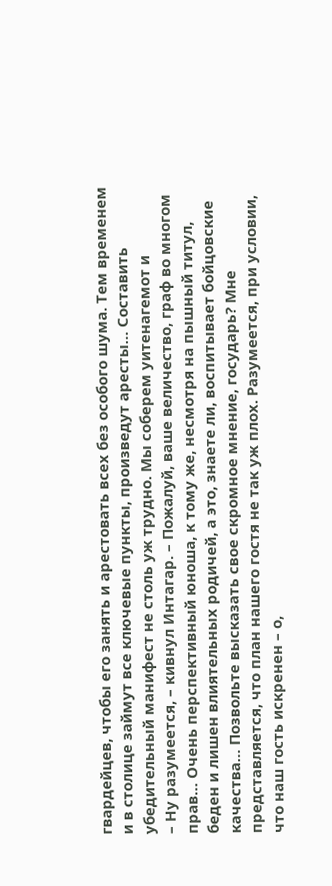гвардейцев, чтобы его занять и арестовать всех без особого шума. Тем временем и в столице займут все ключевые пункты, произведут аресты… Составить убедительный манифест не столь уж трудно. Мы соберем уитенагемот и
– Ну разумеется, – кивнул Интагар. – Пожалуй, ваше величество, граф во многом прав… Очень перспективный юноша, к тому же, несмотря на пышный титул, беден и лишен влиятельных родичей, а это, знаете ли, воспитывает бойцовские качества… Позвольте высказать свое скромное мнение, государь? Мне представляется, что план нашего гостя не так уж плох. Разумеется, при условии, что наш гость искренен – о,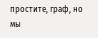простите, граф, но мы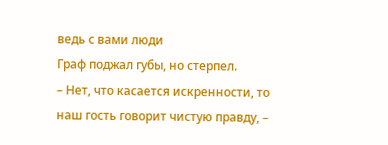ведь с вами люди
Граф поджал губы, но стерпел.
– Нет, что касается искренности, то наш гость говорит чистую правду, –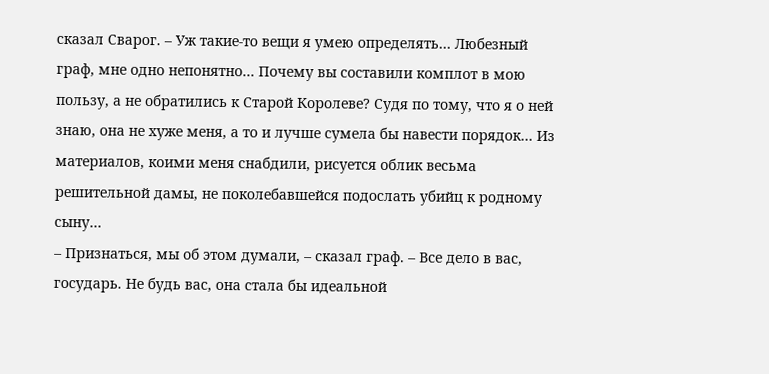сказал Сварог. – Уж такие-то вещи я умею определять… Любезный граф, мне одно непонятно… Почему вы составили комплот в мою пользу, а не обратились к Старой Королеве? Судя по тому, что я о ней знаю, она не хуже меня, а то и лучше сумела бы навести порядок… Из материалов, коими меня снабдили, рисуется облик весьма решительной дамы, не поколебавшейся подослать убийц к родному сыну…
– Признаться, мы об этом думали, – сказал граф. – Все дело в вас, государь. Не будь вас, она стала бы идеальной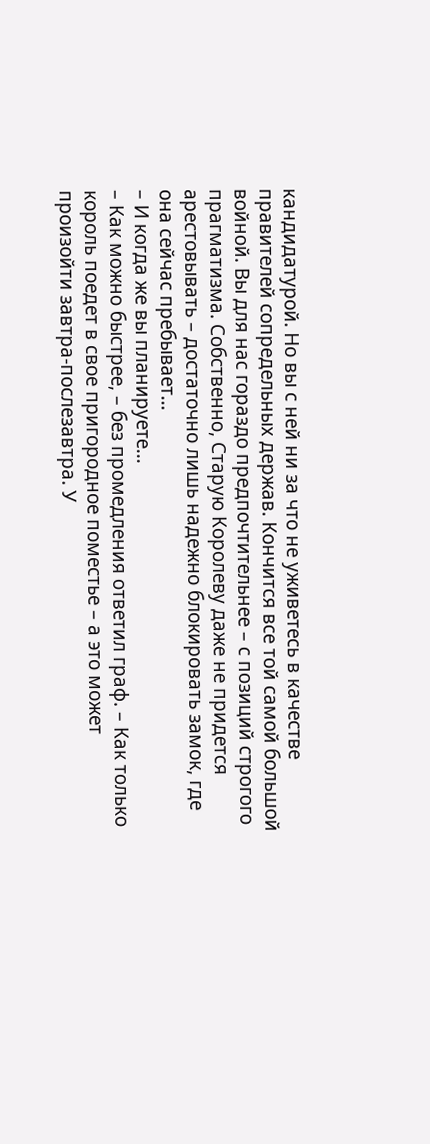кандидатурой. Но вы с ней ни за что не уживетесь в качестве правителей сопредельных держав. Кончится все той самой большой войной. Вы для нас гораздо предпочтительнее – с позиций строгого прагматизма. Собственно, Старую Королеву даже не придется арестовывать – достаточно лишь надежно блокировать замок, где она сейчас пребывает…
– И когда же вы планируете…
– Как можно быстрее, – без промедления ответил граф. – Как только король поедет в свое пригородное поместье – а это может произойти завтра-послезавтра. У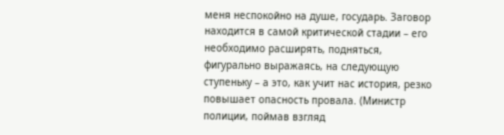меня неспокойно на душе, государь. Заговор находится в самой критической стадии – его необходимо расширять, подняться, фигурально выражаясь, на следующую ступеньку – а это, как учит нас история, резко повышает опасность провала. (Министр полиции, поймав взгляд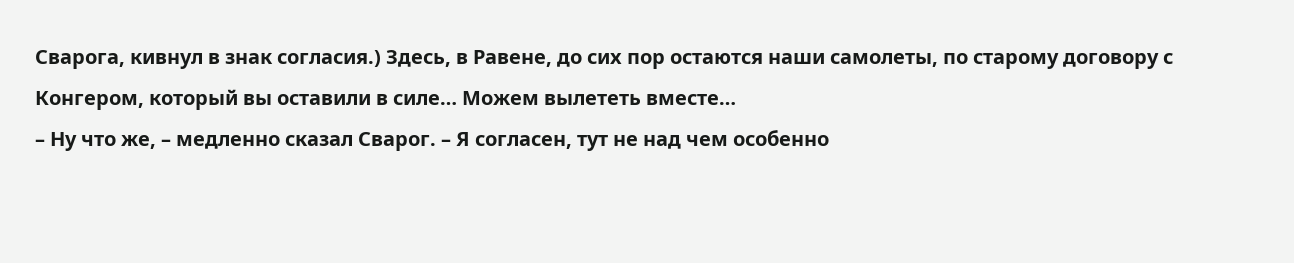Сварога, кивнул в знак согласия.) Здесь, в Равене, до сих пор остаются наши самолеты, по старому договору с Конгером, который вы оставили в силе… Можем вылететь вместе…
– Ну что же, – медленно сказал Сварог. – Я согласен, тут не над чем особенно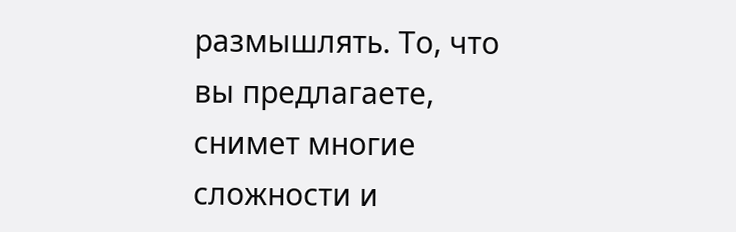размышлять. То, что вы предлагаете, снимет многие сложности и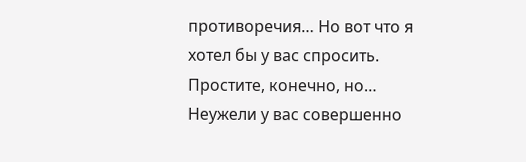противоречия… Но вот что я хотел бы у вас спросить. Простите, конечно, но… Неужели у вас совершенно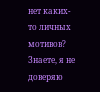нет каких-то личных мотивов? Знаете, я не доверяю